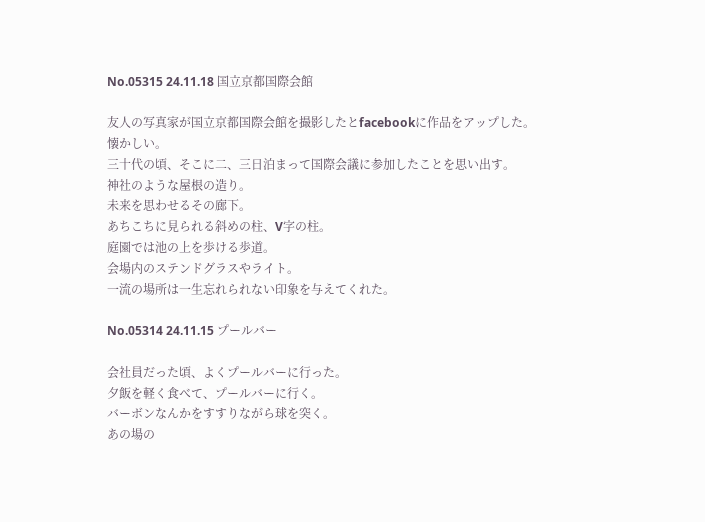No.05315 24.11.18 国立京都国際会館

友人の写真家が国立京都国際会館を撮影したとfacebookに作品をアップした。
懐かしい。
三十代の頃、そこに二、三日泊まって国際会議に参加したことを思い出す。
神社のような屋根の造り。
未来を思わせるその廊下。
あちこちに見られる斜めの柱、V字の柱。
庭園では池の上を歩ける歩道。
会場内のステンドグラスやライト。
一流の場所は一生忘れられない印象を与えてくれた。

No.05314 24.11.15 プールバー

会社員だった頃、よくプールバーに行った。
夕飯を軽く食べて、プールバーに行く。
バーボンなんかをすすりながら球を突く。
あの場の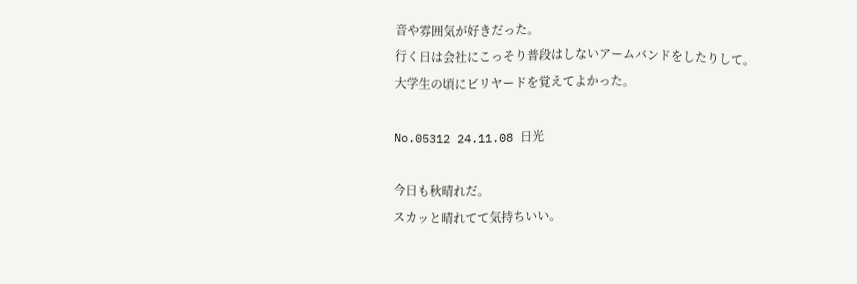音や雰囲気が好きだった。
行く日は会社にこっそり普段はしないアームバンドをしたりして。
大学生の頃にビリヤードを覚えてよかった。

No.05312 24.11.08 日光

今日も秋晴れだ。
スカッと晴れてて気持ちいい。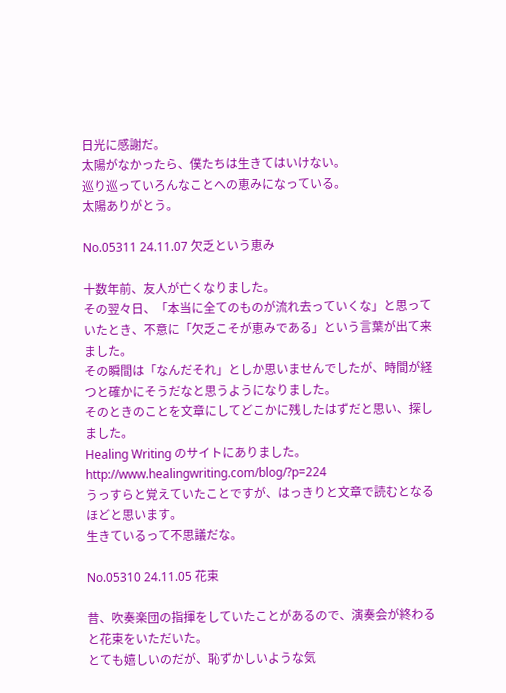日光に感謝だ。
太陽がなかったら、僕たちは生きてはいけない。
巡り巡っていろんなことへの恵みになっている。
太陽ありがとう。

No.05311 24.11.07 欠乏という恵み

十数年前、友人が亡くなりました。
その翌々日、「本当に全てのものが流れ去っていくな」と思っていたとき、不意に「欠乏こそが恵みである」という言葉が出て来ました。
その瞬間は「なんだそれ」としか思いませんでしたが、時間が経つと確かにそうだなと思うようになりました。
そのときのことを文章にしてどこかに残したはずだと思い、探しました。
Healing Writing のサイトにありました。
http://www.healingwriting.com/blog/?p=224
うっすらと覚えていたことですが、はっきりと文章で読むとなるほどと思います。
生きているって不思議だな。

No.05310 24.11.05 花束

昔、吹奏楽団の指揮をしていたことがあるので、演奏会が終わると花束をいただいた。
とても嬉しいのだが、恥ずかしいような気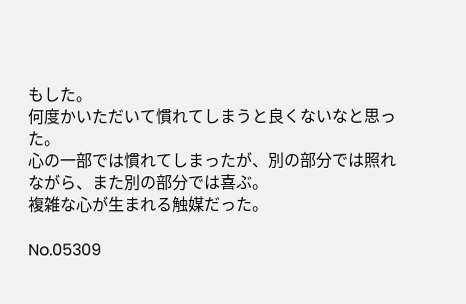もした。
何度かいただいて慣れてしまうと良くないなと思った。
心の一部では慣れてしまったが、別の部分では照れながら、また別の部分では喜ぶ。
複雑な心が生まれる触媒だった。

No.05309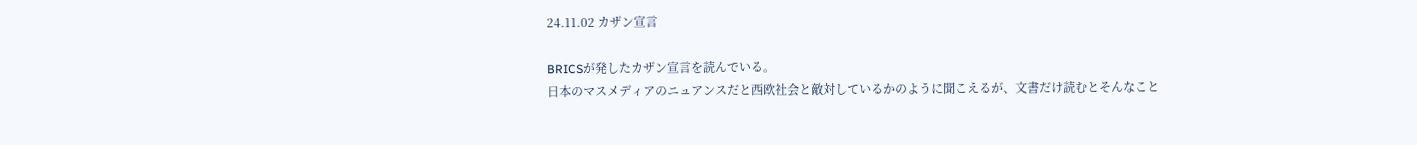24.11.02 カザン宣言

BRICSが発したカザン宣言を読んでいる。
日本のマスメディアのニュアンスだと西欧社会と敵対しているかのように聞こえるが、文書だけ読むとそんなこと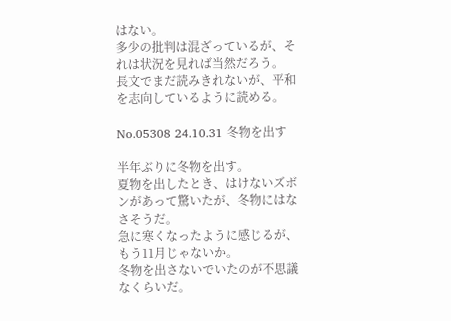はない。
多少の批判は混ざっているが、それは状況を見れば当然だろう。
長文でまだ読みきれないが、平和を志向しているように読める。

No.05308 24.10.31 冬物を出す

半年ぶりに冬物を出す。
夏物を出したとき、はけないズボンがあって驚いたが、冬物にはなさそうだ。
急に寒くなったように感じるが、もう11月じゃないか。
冬物を出さないでいたのが不思議なくらいだ。